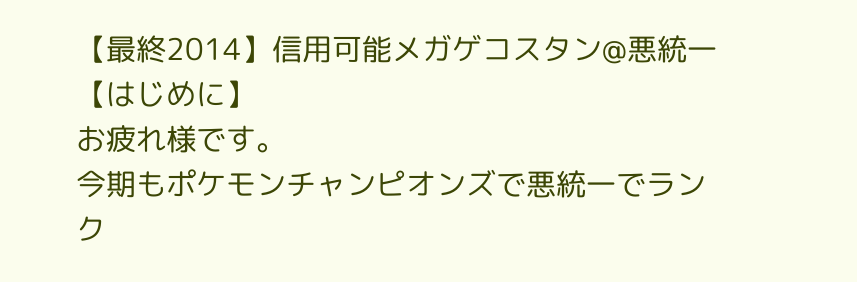【最終2014】信用可能メガゲコスタン@悪統一
【はじめに】
お疲れ様です。
今期もポケモンチャンピオンズで悪統一でランク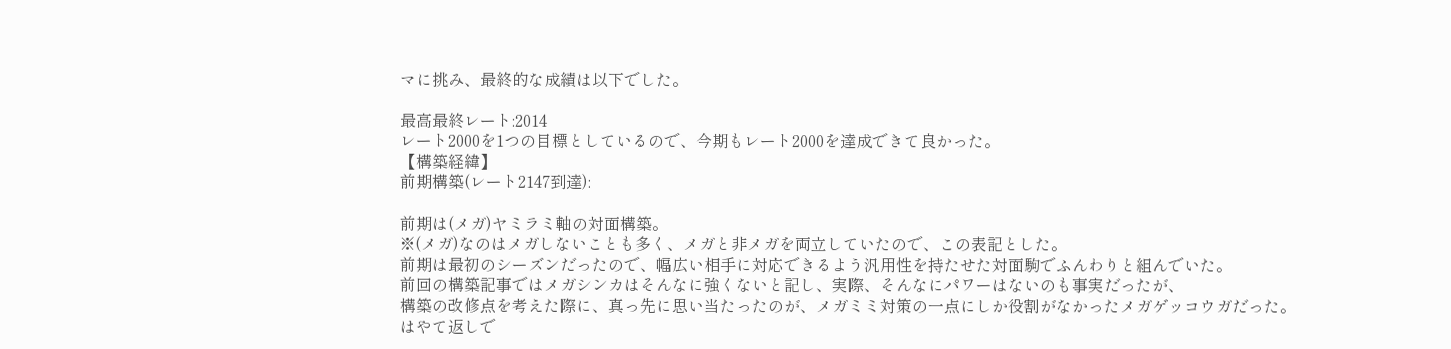マに挑み、最終的な成績は以下でした。

最高最終レート:2014
レート2000を1つの目標としているので、今期もレート2000を達成できて良かった。
【構築経緯】
前期構築(レート2147到達):

前期は(メガ)ヤミラミ軸の対面構築。
※(メガ)なのはメガしないことも多く、メガと非メガを両立していたので、この表記とした。
前期は最初のシーズンだったので、幅広い相手に対応できるよう汎用性を持たせた対面駒でふんわりと組んでいた。
前回の構築記事ではメガシンカはそんなに強くないと記し、実際、そんなにパワーはないのも事実だったが、
構築の改修点を考えた際に、真っ先に思い当たったのが、メガミミ対策の一点にしか役割がなかったメガゲッコウガだった。
はやて返しで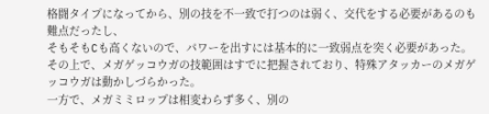格闘タイプになってから、別の技を不一致で打つのは弱く、交代をする必要があるのも難点だったし、
そもそもCも高くないので、パワーを出すには基本的に一致弱点を突く必要があった。
その上で、メガゲッコウガの技範囲はすでに把握されており、特殊アタッカーのメガゲッコウガは動かしづらかった。
一方で、メガミミロップは相変わらず多く、別の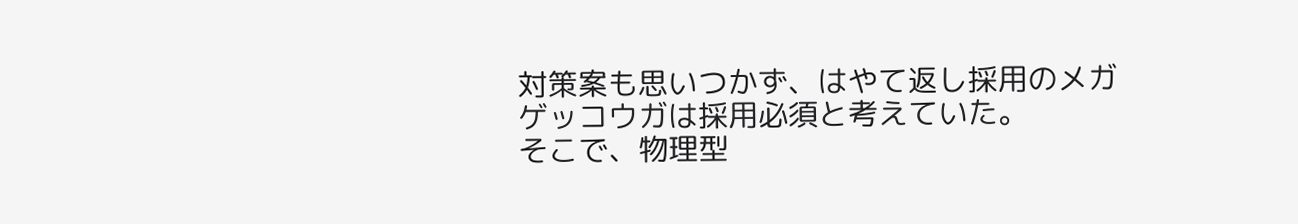対策案も思いつかず、はやて返し採用のメガゲッコウガは採用必須と考えていた。
そこで、物理型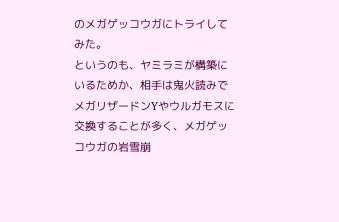のメガゲッコウガにトライしてみた。
というのも、ヤミラミが構築にいるためか、相手は鬼火読みでメガリザードンYやウルガモスに交換することが多く、メガゲッコウガの岩雪崩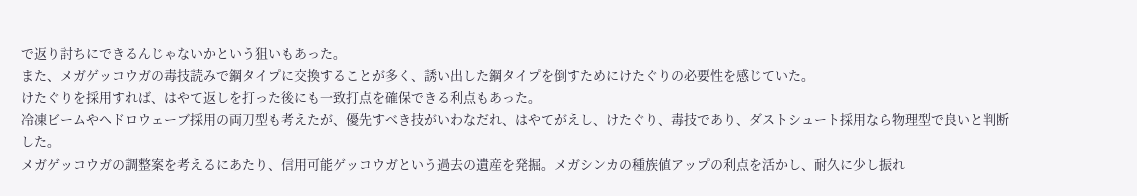で返り討ちにできるんじゃないかという狙いもあった。
また、メガゲッコウガの毒技読みで鋼タイプに交換することが多く、誘い出した鋼タイプを倒すためにけたぐりの必要性を感じていた。
けたぐりを採用すれば、はやて返しを打った後にも一致打点を確保できる利点もあった。
冷凍ビームやヘドロウェーブ採用の両刀型も考えたが、優先すべき技がいわなだれ、はやてがえし、けたぐり、毒技であり、ダストシュート採用なら物理型で良いと判断した。
メガゲッコウガの調整案を考えるにあたり、信用可能ゲッコウガという過去の遺産を発掘。メガシンカの種族値アップの利点を活かし、耐久に少し振れ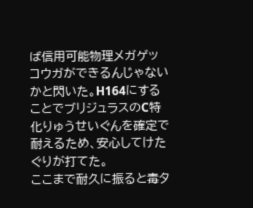ば信用可能物理メガゲッコウガができるんじゃないかと閃いた。H164にすることでブリジュラスのC特化りゅうせいぐんを確定で耐えるため、安心してけたぐりが打てた。
ここまで耐久に振ると毒タ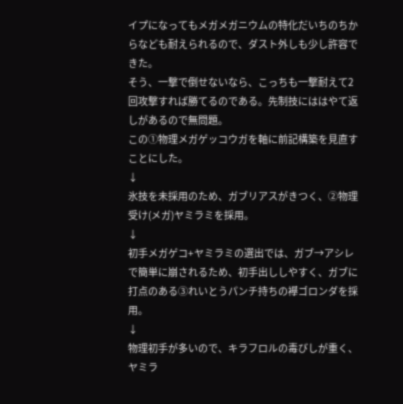イプになってもメガメガニウムの特化だいちのちからなども耐えられるので、ダスト外しも少し許容できた。
そう、一撃で倒せないなら、こっちも一撃耐えて2回攻撃すれば勝てるのである。先制技にははやて返しがあるので無問題。
この①物理メガゲッコウガを軸に前記構築を見直すことにした。
↓
氷技を未採用のため、ガブリアスがきつく、②物理受け(メガ)ヤミラミを採用。
↓
初手メガゲコ+ヤミラミの選出では、ガブ→アシレで簡単に崩されるため、初手出ししやすく、ガブに打点のある③れいとうパンチ持ちの襷ゴロンダを採用。
↓
物理初手が多いので、キラフロルの毒びしが重く、ヤミラ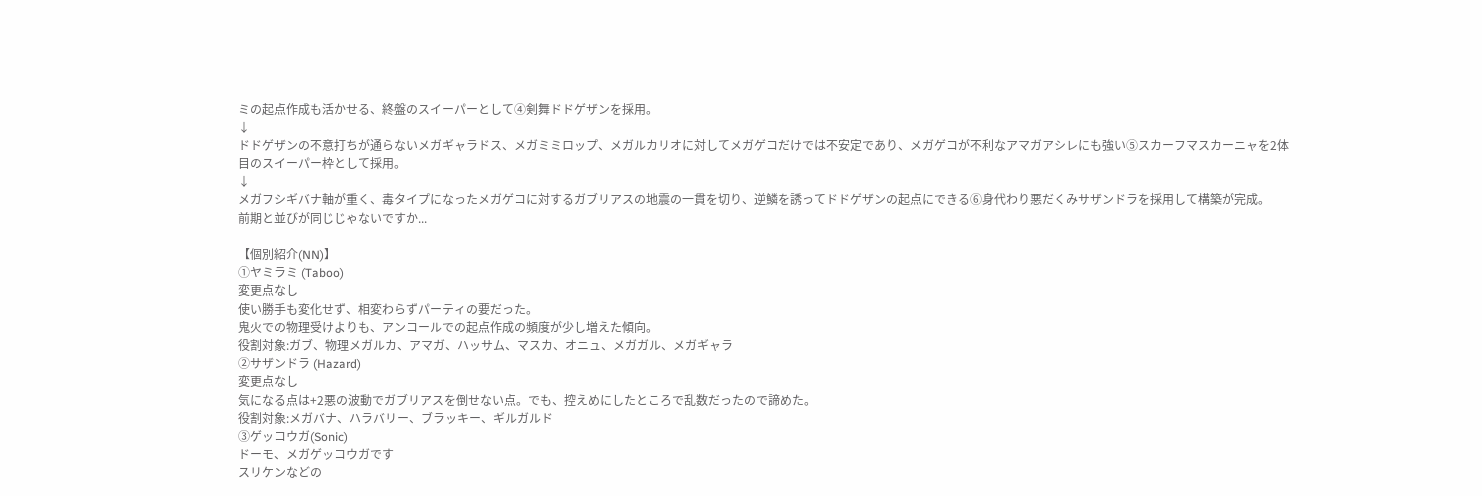ミの起点作成も活かせる、終盤のスイーパーとして④剣舞ドドゲザンを採用。
↓
ドドゲザンの不意打ちが通らないメガギャラドス、メガミミロップ、メガルカリオに対してメガゲコだけでは不安定であり、メガゲコが不利なアマガアシレにも強い⑤スカーフマスカーニャを2体目のスイーパー枠として採用。
↓
メガフシギバナ軸が重く、毒タイプになったメガゲコに対するガブリアスの地震の一貫を切り、逆鱗を誘ってドドゲザンの起点にできる⑥身代わり悪だくみサザンドラを採用して構築が完成。
前期と並びが同じじゃないですか...

【個別紹介(NN)】
①ヤミラミ (Taboo)
変更点なし
使い勝手も変化せず、相変わらずパーティの要だった。
鬼火での物理受けよりも、アンコールでの起点作成の頻度が少し増えた傾向。
役割対象:ガブ、物理メガルカ、アマガ、ハッサム、マスカ、オニュ、メガガル、メガギャラ
②サザンドラ (Hazard)
変更点なし
気になる点は+2悪の波動でガブリアスを倒せない点。でも、控えめにしたところで乱数だったので諦めた。
役割対象:メガバナ、ハラバリー、ブラッキー、ギルガルド
③ゲッコウガ(Sonic)
ドーモ、メガゲッコウガです
スリケンなどの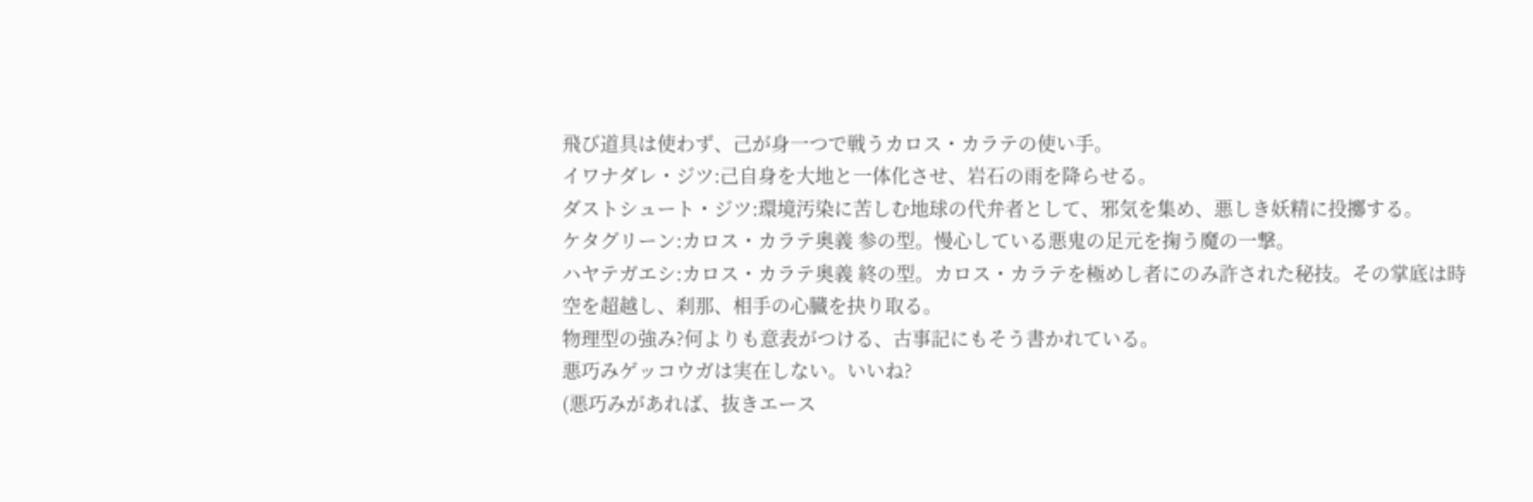飛び道具は使わず、己が身一つで戦うカロス・カラテの使い手。
イワナダレ・ジツ:己自身を大地と一体化させ、岩石の雨を降らせる。
ダストシュート・ジツ:環境汚染に苦しむ地球の代弁者として、邪気を集め、悪しき妖精に投擲する。
ケタグリーン:カロス・カラテ奥義 参の型。慢心している悪鬼の足元を掬う魔の一撃。
ハヤテガエシ:カロス・カラテ奥義 終の型。カロス・カラテを極めし者にのみ許された秘技。その掌底は時空を超越し、刹那、相手の心臓を抉り取る。
物理型の強み?何よりも意表がつける、古事記にもそう書かれている。
悪巧みゲッコウガは実在しない。いいね?
(悪巧みがあれば、抜きエース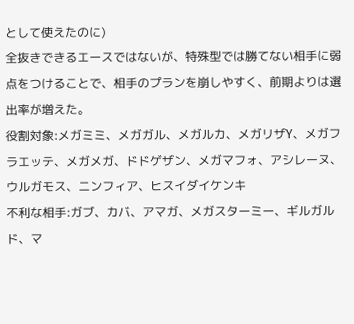として使えたのに)
全抜きできるエースではないが、特殊型では勝てない相手に弱点をつけることで、相手のプランを崩しやすく、前期よりは選出率が増えた。
役割対象:メガミミ、メガガル、メガルカ、メガリザY、メガフラエッテ、メガメガ、ドドゲザン、メガマフォ、アシレーヌ、ウルガモス、ニンフィア、ヒスイダイケンキ
不利な相手:ガブ、カバ、アマガ、メガスターミー、ギルガルド、マ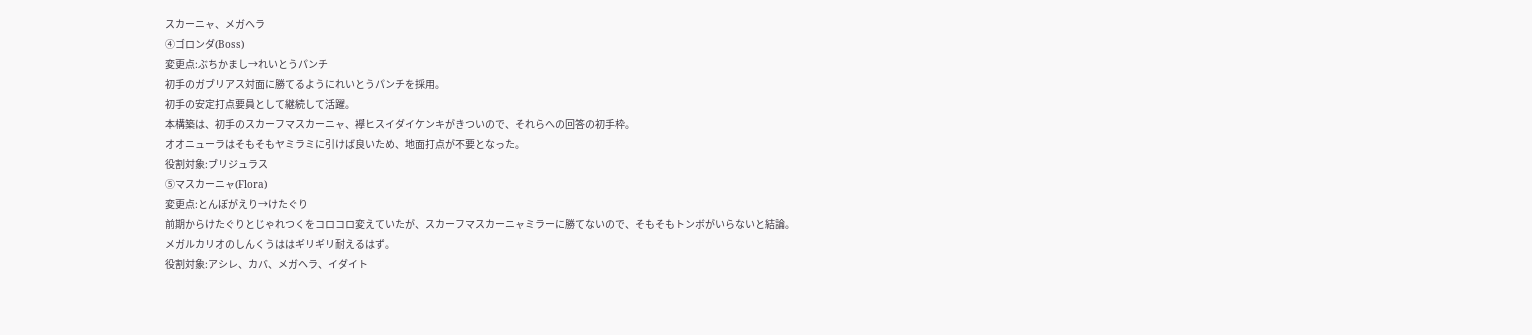スカーニャ、メガヘラ
④ゴロンダ(Boss)
変更点:ぶちかまし→れいとうパンチ
初手のガブリアス対面に勝てるようにれいとうパンチを採用。
初手の安定打点要員として継続して活躍。
本構築は、初手のスカーフマスカーニャ、襷ヒスイダイケンキがきついので、それらへの回答の初手枠。
オオニューラはそもそもヤミラミに引けば良いため、地面打点が不要となった。
役割対象:ブリジュラス
⑤マスカーニャ(Flora)
変更点:とんぼがえり→けたぐり
前期からけたぐりとじゃれつくをコロコロ変えていたが、スカーフマスカーニャミラーに勝てないので、そもそもトンボがいらないと結論。
メガルカリオのしんくうははギリギリ耐えるはず。
役割対象:アシレ、カバ、メガヘラ、イダイト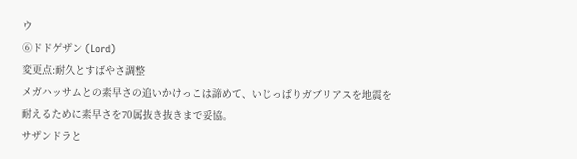ウ
⑥ドドゲザン (Lord)
変更点:耐久とすばやさ調整
メガハッサムとの素早さの追いかけっこは諦めて、いじっぱりガブリアスを地震を耐えるために素早さを70属抜き抜きまで妥協。
サザンドラと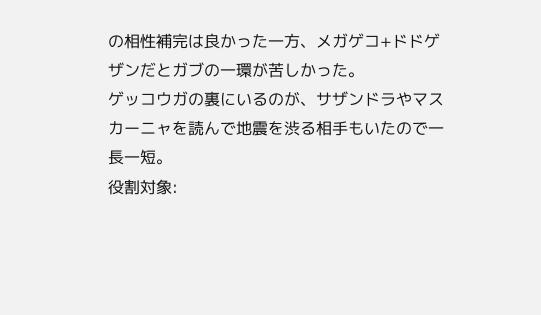の相性補完は良かった一方、メガゲコ+ドドゲザンだとガブの一環が苦しかった。
ゲッコウガの裏にいるのが、サザンドラやマスカーニャを読んで地震を渋る相手もいたので一長一短。
役割対象: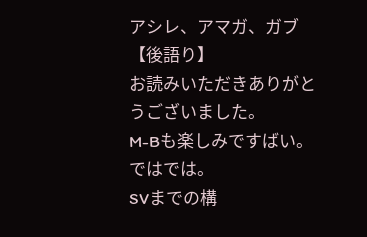アシレ、アマガ、ガブ
【後語り】
お読みいただきありがとうございました。
M-Bも楽しみですばい。
ではでは。
SVまでの構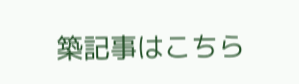築記事はこちら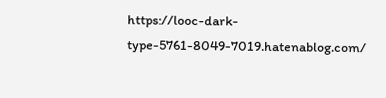https://looc-dark-type-5761-8049-7019.hatenablog.com/